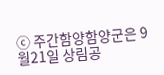ⓒ 주간함양함양군은 9월21일 상림공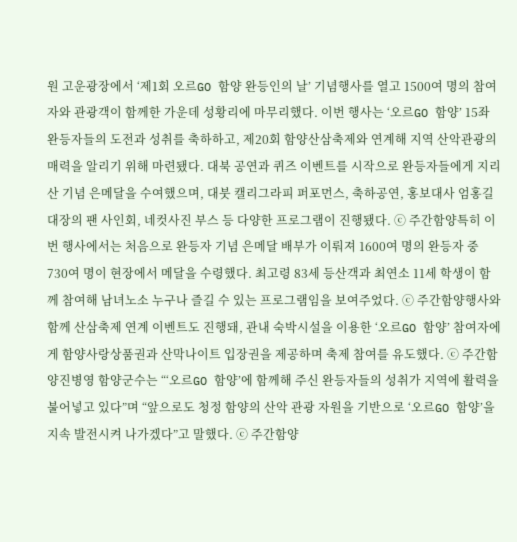원 고운광장에서 ‘제1회 오르GO 함양 완등인의 날’ 기념행사를 열고 1500여 명의 참여자와 관광객이 함께한 가운데 성황리에 마무리했다. 이번 행사는 ‘오르GO 함양’ 15좌 완등자들의 도전과 성취를 축하하고, 제20회 함양산삼축제와 연계해 지역 산악관광의 매력을 알리기 위해 마련됐다. 대북 공연과 퀴즈 이벤트를 시작으로 완등자들에게 지리산 기념 은메달을 수여했으며, 대붓 캘리그라피 퍼포먼스, 축하공연, 홍보대사 엄홍길 대장의 팬 사인회, 네컷사진 부스 등 다양한 프로그램이 진행됐다. ⓒ 주간함양특히 이번 행사에서는 처음으로 완등자 기념 은메달 배부가 이뤄져 1600여 명의 완등자 중 730여 명이 현장에서 메달을 수령했다. 최고령 83세 등산객과 최연소 11세 학생이 함께 참여해 남녀노소 누구나 즐길 수 있는 프로그램임을 보여주었다. ⓒ 주간함양행사와 함께 산삼축제 연계 이벤트도 진행돼, 관내 숙박시설을 이용한 ‘오르GO 함양’ 참여자에게 함양사랑상품권과 산막나이트 입장권을 제공하며 축제 참여를 유도했다. ⓒ 주간함양진병영 함양군수는 “‘오르GO 함양’에 함께해 주신 완등자들의 성취가 지역에 활력을 불어넣고 있다”며 “앞으로도 청정 함양의 산악 관광 자원을 기반으로 ‘오르GO 함양’을 지속 발전시켜 나가겠다”고 말했다. ⓒ 주간함양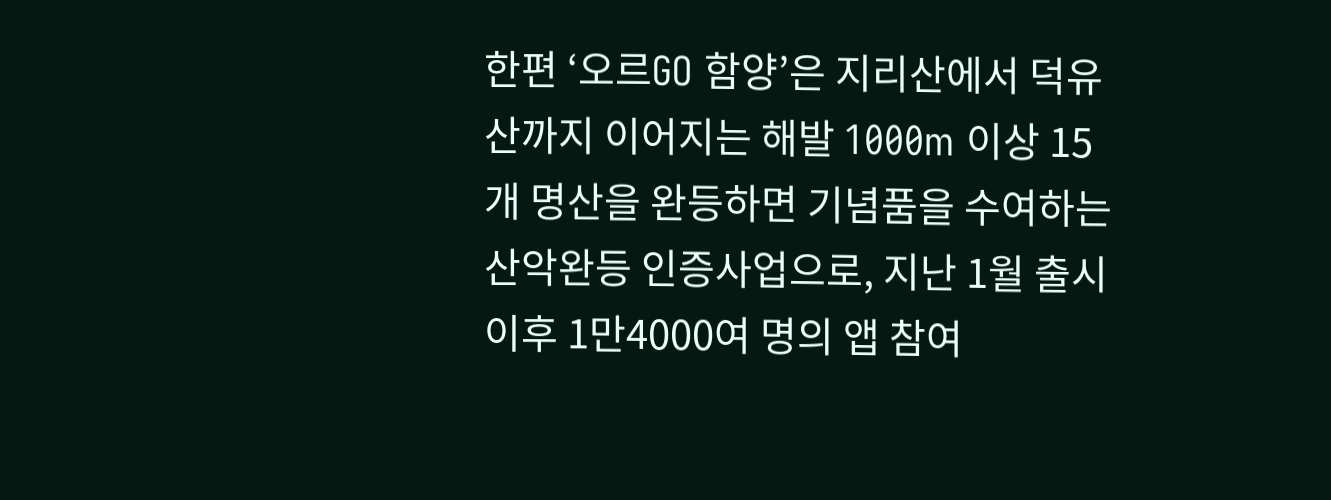한편 ‘오르GO 함양’은 지리산에서 덕유산까지 이어지는 해발 1000m 이상 15개 명산을 완등하면 기념품을 수여하는 산악완등 인증사업으로, 지난 1월 출시 이후 1만4000여 명의 앱 참여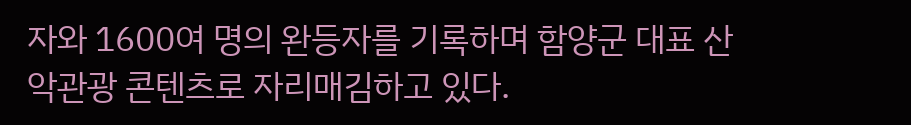자와 1600여 명의 완등자를 기록하며 함양군 대표 산악관광 콘텐츠로 자리매김하고 있다.